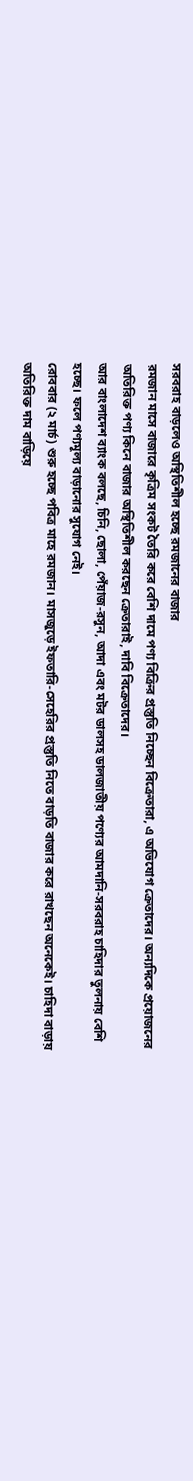সরবরাহ বাড়লেও অস্থিতিশীল হচ্ছে রমজানের বাজার
রমজান মাসে বাজারে কৃত্রিম সংকট তৈরি করে বেশি দামে পণ্য বিক্রির প্রস্তুতি নিচ্ছেন বিক্রেতারা, এ অভিযোগ ক্রেতাদের। অন্যদিকে প্রয়োজনের অতিরিক্ত পণ্য কিনে বাজার অস্থিতিশীল করছেন ক্রেতারাই, দাবি বিক্রেতাদের।
আর বাংলাদেশ ব্যাংক বলছে, চিনি, ছোলা, পেঁয়াজ-রসুন, আদা এবং মটর ডালসহ ডালজাতীয় পণ্যের আমদানি-সরবরাহ চাহিদার তুলনায় বেশি হচ্ছে। ফলে পণ্যমূল্য বাড়ানোর সুযোগ নেই।
রোববার (২ মার্চ) শুরু হচ্ছে পবিত্র মাহে রমজান। মাসজুড়ে ইফতারি-সেহেরির প্রস্তুতি নিতে বাড়তি বাজার করে রাখছেন অনেকেই। চাহিদা বাড়ায় অতিরিক্ত দাম বাড়িয়ে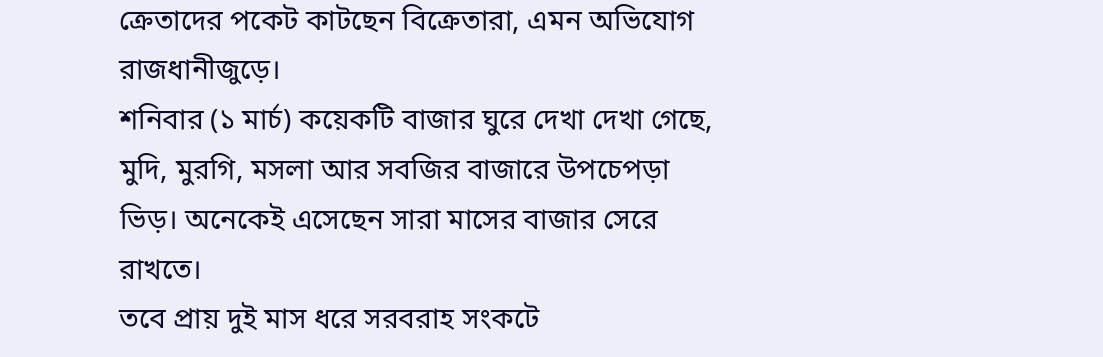ক্রেতাদের পকেট কাটছেন বিক্রেতারা, এমন অভিযোগ রাজধানীজুড়ে।
শনিবার (১ মার্চ) কয়েকটি বাজার ঘুরে দেখা দেখা গেছে, মুদি, মুরগি, মসলা আর সবজির বাজারে উপচেপড়া ভিড়। অনেকেই এসেছেন সারা মাসের বাজার সেরে রাখতে।
তবে প্রায় দুই মাস ধরে সরবরাহ সংকটে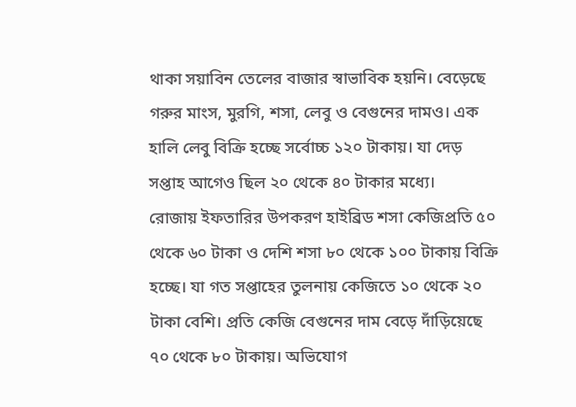থাকা সয়াবিন তেলের বাজার স্বাভাবিক হয়নি। বেড়েছে গরুর মাংস, মুরগি, শসা, লেবু ও বেগুনের দামও। এক হালি লেবু বিক্রি হচ্ছে সর্বোচ্চ ১২০ টাকায়। যা দেড় সপ্তাহ আগেও ছিল ২০ থেকে ৪০ টাকার মধ্যে।
রোজায় ইফতারির উপকরণ হাইব্রিড শসা কেজিপ্রতি ৫০ থেকে ৬০ টাকা ও দেশি শসা ৮০ থেকে ১০০ টাকায় বিক্রি হচ্ছে। যা গত সপ্তাহের তুলনায় কেজিতে ১০ থেকে ২০ টাকা বেশি। প্রতি কেজি বেগুনের দাম বেড়ে দাঁড়িয়েছে ৭০ থেকে ৮০ টাকায়। অভিযোগ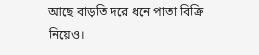আছে বাড়তি দরে ধনে পাতা বিক্রি নিয়েও।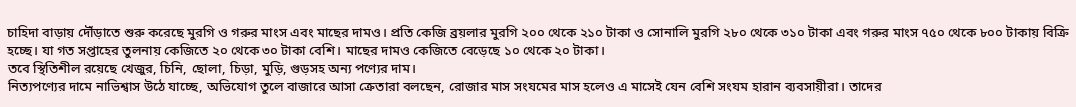চাহিদা বাড়ায় দৌঁড়াতে শুরু করেছে মুরগি ও গরুর মাংস এবং মাছের দামও। প্রতি কেজি ব্রয়লার মুরগি ২০০ থেকে ২১০ টাকা ও সোনালি মুরগি ২৮০ থেকে ৩১০ টাকা এবং গরুর মাংস ৭৫০ থেকে ৮০০ টাকায় বিক্রি হচ্ছে। যা গত সপ্তাহের তুলনায় কেজিতে ২০ থেকে ৩০ টাকা বেশি। মাছের দামও কেজিতে বেড়েছে ১০ থেকে ২০ টাকা।
তবে স্থিতিশীল রয়েছে খেজুর, চিনি, ছোলা, চিড়া, মুড়ি, গুড়সহ অন্য পণ্যের দাম।
নিত্যপণ্যের দামে নাভিশ্বাস উঠে যাচ্ছে, অভিযোগ তুলে বাজারে আসা ক্রেতারা বলছেন, রোজার মাস সংযমের মাস হলেও এ মাসেই যেন বেশি সংযম হারান ব্যবসায়ীরা। তাদের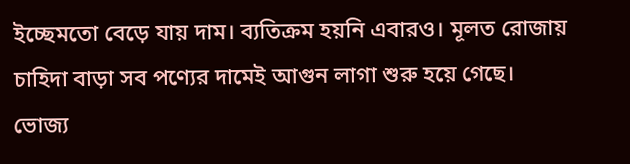ইচ্ছেমতো বেড়ে যায় দাম। ব্যতিক্রম হয়নি এবারও। মূলত রোজায় চাহিদা বাড়া সব পণ্যের দামেই আগুন লাগা শুরু হয়ে গেছে।
ভোজ্য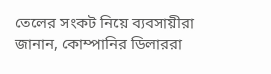তেলের সংকট নিয়ে ব্যবসায়ীরা জানান, কোম্পানির ডিলাররা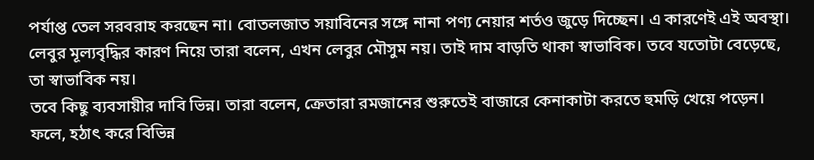পর্যাপ্ত তেল সরবরাহ করছেন না। বোতলজাত সয়াবিনের সঙ্গে নানা পণ্য নেয়ার শর্তও জুড়ে দিচ্ছেন। এ কারণেই এই অবস্থা।
লেবুর মূল্যবৃদ্ধির কারণ নিয়ে তারা বলেন, এখন লেবুর মৌসুম নয়। তাই দাম বাড়তি থাকা স্বাভাবিক। তবে যতোটা বেড়েছে, তা স্বাভাবিক নয়।
তবে কিছু ব্যবসায়ীর দাবি ভিন্ন। তারা বলেন, ক্রেতারা রমজানের শুরুতেই বাজারে কেনাকাটা করতে হুমড়ি খেয়ে পড়েন। ফলে, হঠাৎ করে বিভিন্ন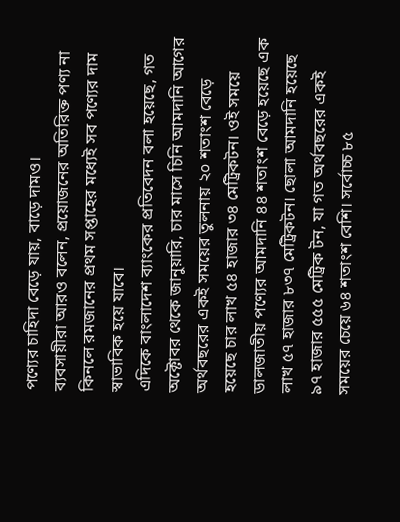পণ্যের চাহিদা বেড়ে যায়, বাড়ে দামও।
ব্যবসায়ীরা আরও বলেন, প্রয়োজনের অতিরিক্ত পণ্য না কিনলে রমজানের প্রথম সপ্তাহের মধ্যেই সব পণ্যের দাম স্বাভাবিক হয়ে যাবে।
এদিকে বাংলাদেশ ব্যাংকের প্রতিবেদন বলা হয়েছে, গত অক্টোবর থেকে জানুয়ারি, চার মাসে চিনি আমদানি আগের অর্থবছরের একই সময়ের তুলনায় ২০ শতাংশ বেড়ে হয়েছে চার লাখ ৫৪ হাজার ৩৪ মেট্রিকটন। ওই সময়ে ডালজাতীয় পণ্যের আমদানি ৪৪ শতাংশ বেড়ে হয়েছে এক লাখ ৫৭ হাজার ৮৩৭ মেট্রিকটন। ছোলা আমদানি হয়েছে ৯৭ হাজার ৫৫৫ মেট্রিক টন, যা গত অর্থবছরের একই সময়ের চেয়ে ৬৪ শতাংশ বেশি। সর্বোচ্চ ৮৫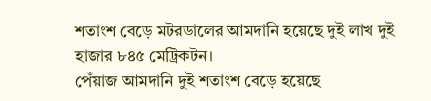শতাংশ বেড়ে মটরডালের আমদানি হয়েছে দুই লাখ দুই হাজার ৮৪৫ মেট্রিকটন।
পেঁয়াজ আমদানি দুই শতাংশ বেড়ে হয়েছে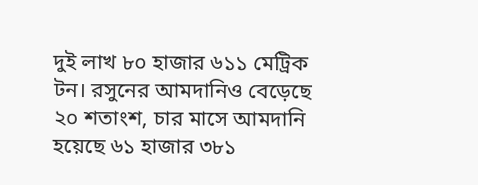দুই লাখ ৮০ হাজার ৬১১ মেট্রিক টন। রসুনের আমদানিও বেড়েছে ২০ শতাংশ, চার মাসে আমদানি হয়েছে ৬১ হাজার ৩৮১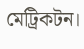মেট্রিকটন।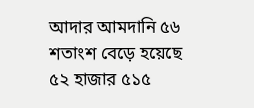আদার আমদানি ৫৬ শতাংশ বেড়ে হয়েছে ৫২ হাজার ৫১৫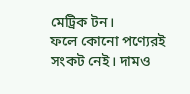মেট্রিক টন।
ফলে কোনো পণ্যেরই সংকট নেই। দামও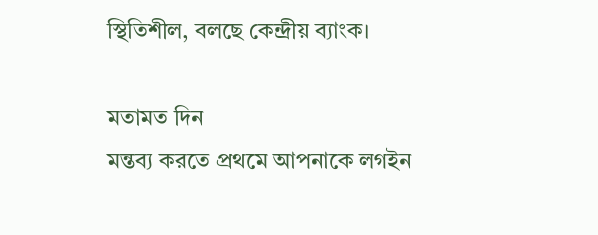স্থিতিশীল, বলছে কেন্দ্রীয় ব্যাংক।

মতামত দিন
মন্তব্য করতে প্রথমে আপনাকে লগইন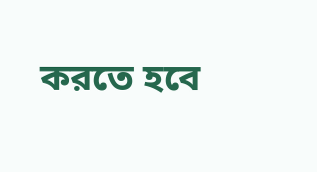করতে হবে